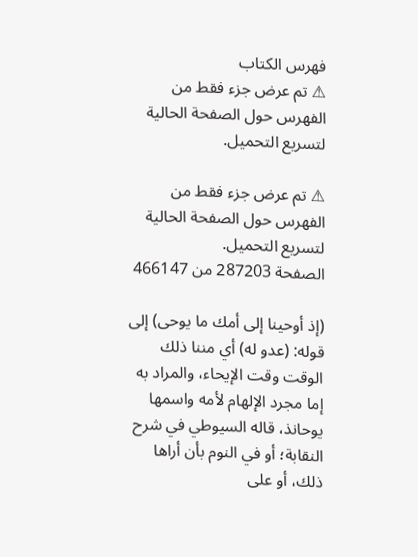فهرس الكتاب
⚠ تم عرض جزء فقط من الفهرس حول الصفحة الحالية لتسريع التحميل.

⚠ تم عرض جزء فقط من الفهرس حول الصفحة الحالية لتسريع التحميل.
الصفحة 287203 من 466147

(إذ أوحينا إلى أمك ما يوحى) إلى قوله: (عدو له) أي مننا ذلك الوقت وقت الإيحاء، والمراد به إما مجرد الإلهام لأمه واسمها يوحانذ، قاله السيوطي في شرح النقابة؛ أو في النوم بأن أراها ذلك، أو على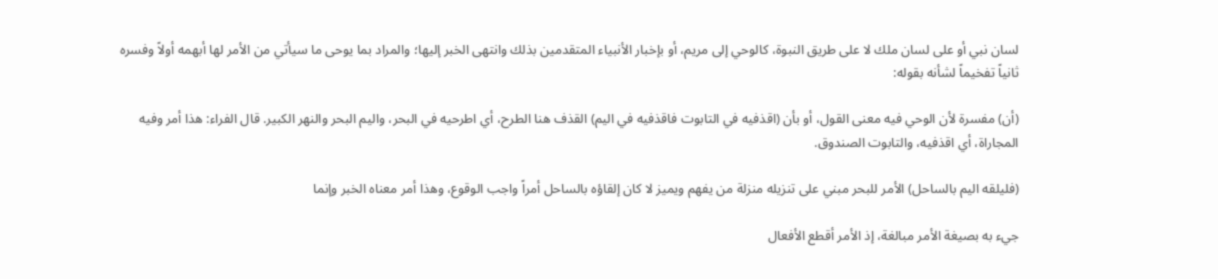لسان نبي أو على لسان ملك لا على طريق النبوة، كالوحي إلى مريم، أو بإخبار الأنبياء المتقدمين بذلك وانتهى الخبر إليها؛ والمراد بما يوحى ما سيأتي من الأمر لها أبهمه أولاً وفسره ثانياً تفخيماً لشأنه بقوله:

(أن) مفسرة لأن الوحي فيه معنى القول، أو بأن (اقذفيه في التابوت فاقذفيه في اليم) القذف هنا الطرح، أي اطرحيه في البحر، واليم البحر والنهر الكبير. قال الفراء: هذا أمر وفيه المجاراة، أي اقذفيه، والتابوت الصندوق.

(فليلقه اليم بالساحل) الأمر للبحر مبني على تنزيله منزلة من يفهم ويميز لا كان إلقاؤه بالساحل أمراً واجب الوقوع، وهذا أمر معناه الخبر وإنما

جيء به بصيغة الأمر مبالغة، إذ الأمر أقطع الأفعال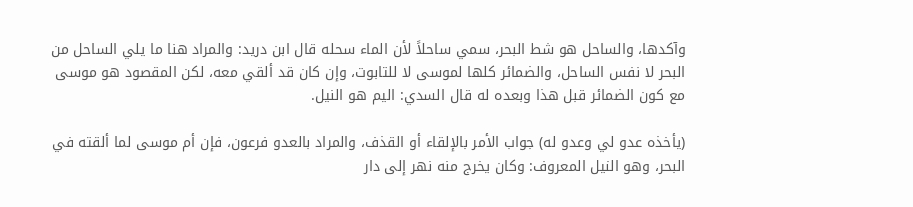وآكدها، والساحل هو شط البحر، سمي ساحلاً لأن الماء سحله قال ابن دريد: والمراد هنا ما يلي الساحل من البحر لا نفس الساحل، والضمائر كلها لموسى لا للتابوت، وإن كان قد ألقي معه، لكن المقصود هو موسى مع كون الضمائر قبل هذا وبعده له قال السدي: اليم هو النيل.

(يأخذه عدو لي وعدو له) جواب الأمر بالإلقاء أو القذف، والمراد بالعدو فرعون، فإن أم موسى لما ألقته في البحر، وهو النيل المعروف: وكان يخرج منه نهر إلى دار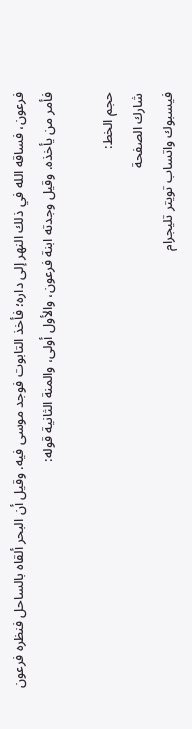فرعون، فساقه الله في ذلك النهر إلى داره؛ فأخذ التابوت فوجد موسى فيه. وقيل أن البحر ألقاه بالساحل فنظره فرعون فأمر من يأخذه. وقيل وجدته ابنة فرعون، والأول أولى، والمنة الثانية قوله:

حجم الخط:
شارك الصفحة
فيسبوك واتساب تويتر تليجرام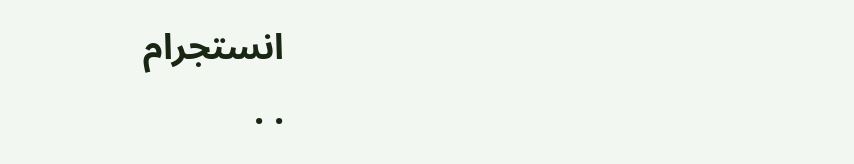انستجرام
. .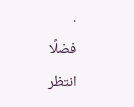.
فضلًا انتظر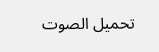تحميل الصوت